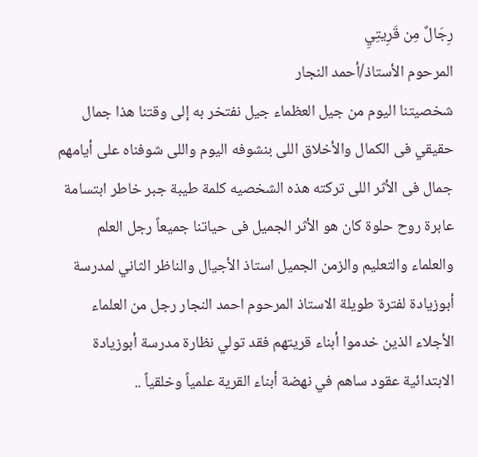رِجَالٌ مِن قَرِيتِيِ
المرحوم الأستاذ/أحمد النجار
شخصيتنا اليوم من جيل العظماء جيل نفتخر به إلى وقتنا هذا جمال حقيقي فى الكمال والأخلاق اللى بنشوفه اليوم واللى شوفناه على أيامهم جمال فى الأثر اللى تركته هذه الشخصيه كلمة طيبة جبر خاطر ابتسامة عابرة روح حلوة كان هو الأثر الجميل فى حياتنا جميعاً رجل العلم والعلماء والتعليم والزمن الجميل استاذ الأجيال والناظر الثاني لمدرسة أبوزيادة لفترة طويلة الاستاذ المرحوم احمد النجار رجل من العلماء الأجلاء الذين خدموا أبناء قريتهم فقد تولي نظارة مدرسة أبوزيادة الابتدائية عقود ساهم في نهضة أبناء القرية علمياً وخلقياً ..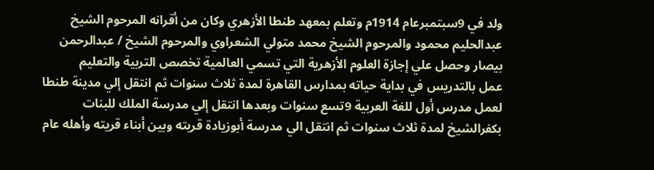ولد في 9سبتمبرعام 1914م وتعلم بمعهد طنطا الأزهري وكان من أقرانه المرحوم الشيخ عبدالحليم محمود والمرحوم الشيخ محمد متولي الشعراوي والمرحوم الشيخ / عبدالرحمن بيصار وحصل علي إجازة العلوم الأزهرية التي تسمي العالمية تخصص التربية والتعليم
عمل بالتدريس في بداية حياته بمدارس القاهرة لمدة ثلاث سنوات ثم انتقل إلي مدينة طنطا لعمل مدرس أول للغة العربية 9تسع سنوات وبعدها انتقل إلي مدرسة الملك للبنات بكفرالشيخ لمدة ثلاث سنوات ثم انتقل الي مدرسة أبوزيادة قريته وبين أبناء قريته وأهله عام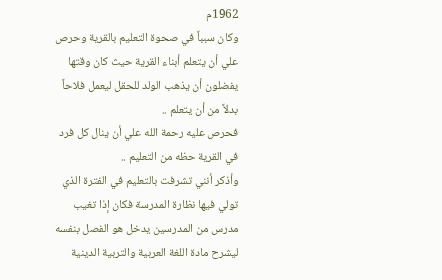1962م
وكان سبباً في صحوة التعليم بالقرية وحرص علي أن يتعلم أبناء القرية حيث كان وقتها يفضلون أن يذهب الولد للحقل ليعمل فلاحاً بدلاً من أن يتعلم ..
فحرص عليه رحمة الله علي أن ينال كل فرد في القرية حظه من التعليم ..
وأذكر أنني تشرفت بالتعليم في الفترة الذي تولي فيها نظارة المدرسة فكان إذا تغيب مدرس من المدرسين يدخل هو الفصل بنفسه ليشرح مادة اللغة العربية والتربية الدينية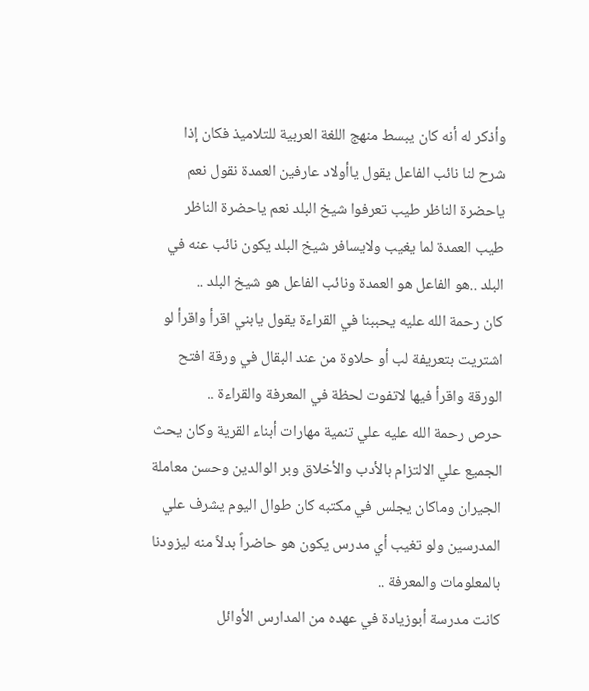وأذكر له أنه كان يبسط منهج اللغة العربية للتلاميذ فكان إذا شرح لنا نائب الفاعل يقول ياأولاد عارفين العمدة نقول نعم ياحضرة الناظر طيب تعرفوا شيخ البلد نعم ياحضرة الناظر طيب العمدة لما يغيب ولايسافر شيخ البلد يكون نائب عنه في البلد ..هو الفاعل هو العمدة ونائب الفاعل هو شيخ البلد ..
كان رحمة الله عليه يحببنا في القراءة يقول يابني اقرأ واقرأ لو اشتريت بتعريفة لب أو حلاوة من عند البقال في ورقة افتح الورقة واقرأ فيها لاتفوت لحظة في المعرفة والقراءة ..
حرص رحمة الله عليه علي تنمية مهارات أبناء القرية وكان يحث الجميع علي الالتزام بالأدب والأخلاق وبر الوالدين وحسن معاملة الجيران وماكان يجلس في مكتبه كان طوال اليوم يشرف علي المدرسين ولو تغيب أي مدرس يكون هو حاضراً بدلاً منه ليزودنا بالمعلومات والمعرفة ..
كانت مدرسة أبوزيادة في عهده من المدارس الأوائل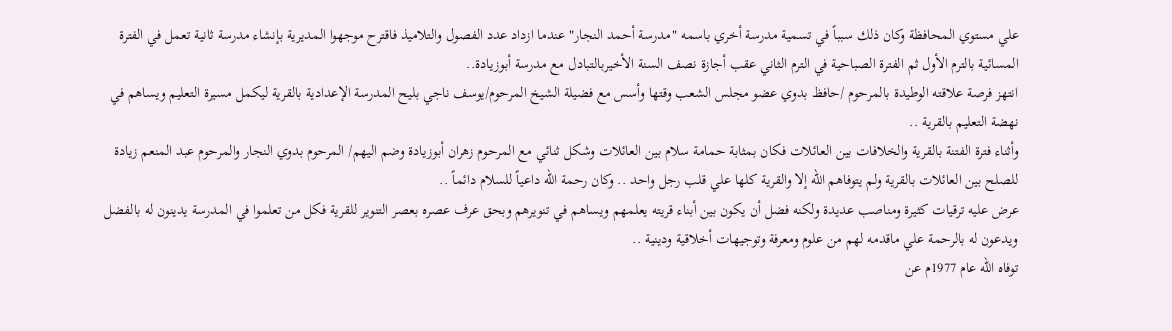علي مستوي المحافظة وكان ذلك سبباً في تسمية مدرسة أخري باسمه "مدرسة أحمد النجار" عندما ازداد عدد الفصول والتلاميذ فاقترح موجهوا المديرية بإنشاء مدرسة ثانية تعمل في الفترة المسائية بالترم الأول ثم الفترة الصباحية في الترم الثاني عقب أجازة نصف السنة الأخيربالتبادل مع مدرسة أبوزيادة..
انتهز فرصة علاقته الوطيدة بالمرحوم /حافظ بدوي عضو مجلس الشعب وقتها وأسس مع فضيلة الشيخ المرحوم/يوسف ناجي بليح المدرسة الإعدادية بالقرية ليكمل مسيرة التعليم ويساهم في نهضة التعليم بالقرية ..
وأثناء فترة الفتنة بالقرية والخلافات بين العائلات فكان بمثابة حمامة سلام بين العائلات وشكل ثنائي مع المرحوم زهران أبوزيادة وضم اليهم/ المرحوم بدوي النجار والمرحوم عبد المنعم زيادة للصلح بين العائلات بالقرية ولم يتوفاهم الله إلا والقرية كلها علي قلب رجل واحد .. وكان رحمة الله داعياً للسلام دائماً ..
عرض عليه ترقيات كثيرة ومناصب عديدة ولكنه فضل أن يكون بين أبناء قريته يعلمهم ويساهم في تنويرهم وبحق عرف عصره بعصر التنوير للقرية فكل من تعلموا في المدرسة يدينون له بالفضل ويدعون له بالرحمة علي ماقدمه لهم من علوم ومعرفة وتوجيهات أخلاقية ودينية ..
توفاه الله عام 1977م عن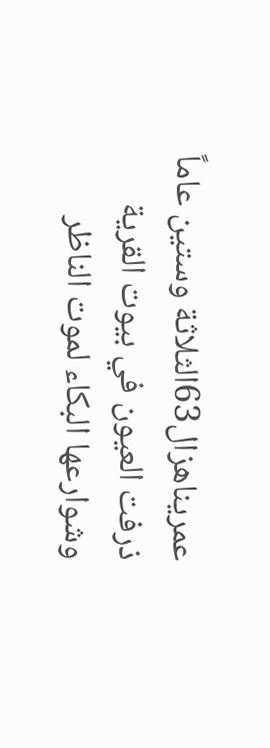عمريناهزال63الثلاثة وستين عاماً ذرفت العيون في بيوت القرية وشوارعها البكاء لموت الناظر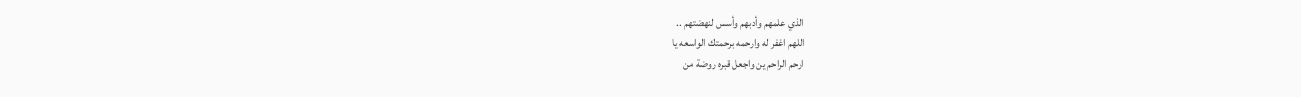الذي علمهم وأدبهم وأسس لنهضتهم ..
اللهم اغفر له وارحمه برحمتك الواسعه يا
ارحم الراحم ين واجعل قبره روضة من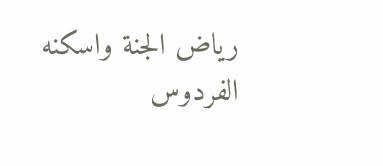رياض الجنة واسكنه الفردوس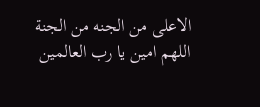الاعلى من الجنه من الجنة
اللهم امين يا رب العالمين